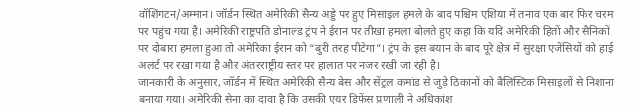वॉशिंगटन/अम्मान। जॉर्डन स्थित अमेरिकी सैन्य अड्डे पर हुए मिसाइल हमले के बाद पश्चिम एशिया में तनाव एक बार फिर चरम पर पहुंच गया है। अमेरिकी राष्ट्रपति डोनाल्ड ट्रंप ने ईरान पर तीखा हमला बोलते हुए कहा कि यदि अमेरिकी हितों और सैनिकों पर दोबारा हमला हुआ तो अमेरिका ईरान को “बुरी तरह पीटेगा”। ट्रंप के इस बयान के बाद पूरे क्षेत्र में सुरक्षा एजेंसियों को हाई अलर्ट पर रखा गया है और अंतरराष्ट्रीय स्तर पर हालात पर नजर रखी जा रही है।
जानकारी के अनुसार, जॉर्डन में स्थित अमेरिकी सैन्य बेस और सेंट्रल कमांड से जुड़े ठिकानों को बैलिस्टिक मिसाइलों से निशाना बनाया गया। अमेरिकी सेना का दावा है कि उसकी एयर डिफेंस प्रणाली ने अधिकांश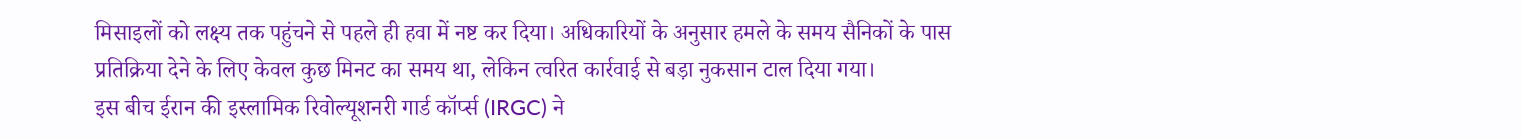मिसाइलों को लक्ष्य तक पहुंचने से पहले ही हवा में नष्ट कर दिया। अधिकारियों के अनुसार हमले के समय सैनिकों के पास प्रतिक्रिया देने के लिए केवल कुछ मिनट का समय था, लेकिन त्वरित कार्रवाई से बड़ा नुकसान टाल दिया गया।
इस बीच ईरान की इस्लामिक रिवोल्यूशनरी गार्ड कॉर्प्स (IRGC) ने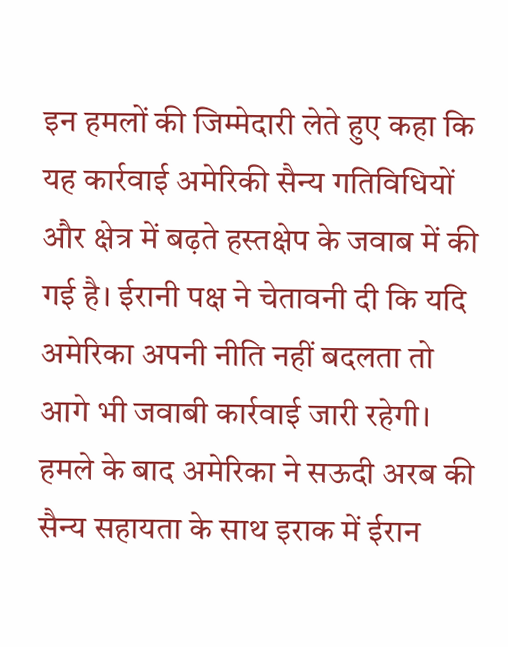इन हमलों की जिम्मेदारी लेते हुए कहा कि यह कार्रवाई अमेरिकी सैन्य गतिविधियों और क्षेत्र में बढ़ते हस्तक्षेप के जवाब में की गई है। ईरानी पक्ष ने चेतावनी दी कि यदि अमेरिका अपनी नीति नहीं बदलता तो आगे भी जवाबी कार्रवाई जारी रहेगी।
हमले के बाद अमेरिका ने सऊदी अरब की सैन्य सहायता के साथ इराक में ईरान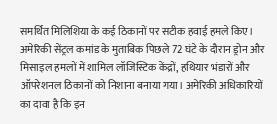समर्थित मिलिशिया के कई ठिकानों पर सटीक हवाई हमले किए। अमेरिकी सेंट्रल कमांड के मुताबिक पिछले 72 घंटे के दौरान ड्रोन और मिसाइल हमलों में शामिल लॉजिस्टिक केंद्रों, हथियार भंडारों और ऑपरेशनल ठिकानों को निशाना बनाया गया। अमेरिकी अधिकारियों का दावा है कि इन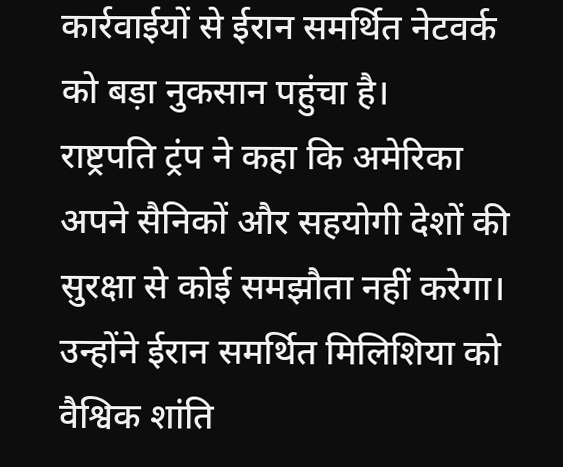कार्रवाईयों से ईरान समर्थित नेटवर्क को बड़ा नुकसान पहुंचा है।
राष्ट्रपति ट्रंप ने कहा कि अमेरिका अपने सैनिकों और सहयोगी देशों की सुरक्षा से कोई समझौता नहीं करेगा। उन्होंने ईरान समर्थित मिलिशिया को वैश्विक शांति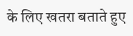के लिए खतरा बताते हुए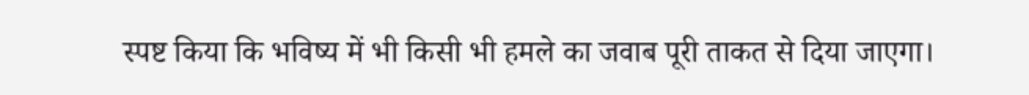स्पष्ट किया कि भविष्य में भी किसी भी हमले का जवाब पूरी ताकत से दिया जाएगा।